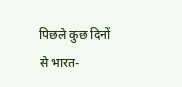पिछले कुछ दिनों से भारत-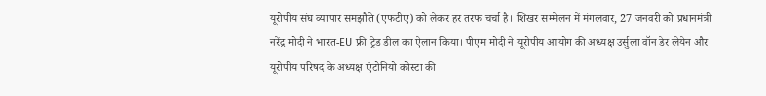यूरोपीय संघ व्यापार समझौते (एफटीए) को लेकर हर तरफ चर्चा है। शिखर सम्मेलन में मंगलवार, 27 जनवरी को प्रधानमंत्री नरेंद्र मोदी ने भारत-EU फ्री ट्रेड डील का ऐलान किया। पीएम मोदी ने यूरोपीय आयोग की अध्यक्ष उर्सुला वॉन डेर लेयेन और यूरोपीय परिषद के अध्यक्ष एंटोनियो कोस्टा की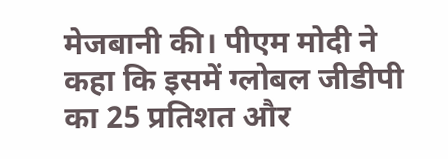मेजबानी की। पीएम मोदी ने कहा कि इसमें ग्लोबल जीडीपी का 25 प्रतिशत और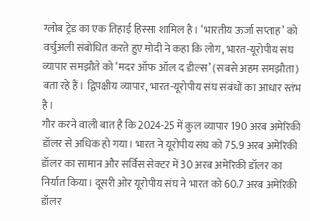ग्लोब ट्रेड का एक तिहाई हिस्सा शामिल है। ‘भारतीय ऊर्जा सप्ताह’ को वर्चुअली संबोधित करते हुए मोदी ने कहा कि लोग, भारत-यूरोपीय संघ व्यापार समझौते को ‘मदर ऑफ ऑल द डील्स’ (सबसे अहम समझौता) बता रहे हैं। द्विपक्षीय व्यापार, भारत-यूरोपीय संघ संबंधों का आधार स्तंभ है।
गौर करने वाली बात है कि 2024-25 में कुल व्यापार 190 अरब अमेरिकी डॉलर से अधिक हो गया। भारत ने यूरोपीय संघ को 75.9 अरब अमेरिकी डॉलर का सामान और सर्विस सेक्टर में 30 अरब अमेरिकी डॉलर का निर्यात किया। दूसरी ओर यूरोपीय संघ ने भारत को 60.7 अरब अमेरिकी डॉलर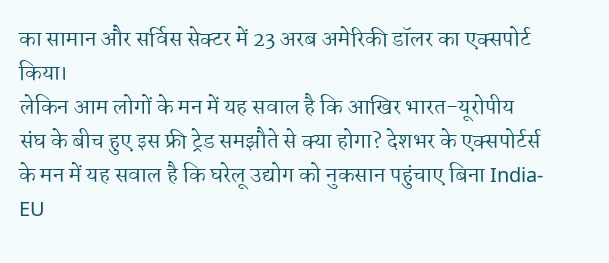का सामान और सर्विस सेक्टर में 23 अरब अमेरिकी डॉलर का एक्सपोर्ट किया।
लेकिन आम लोगों के मन में यह सवाल है कि आखिर भारत-यूरोपीय संघ के बीच हुए इस फ्री ट्रेड समझौते से क्या होगा? देशभर के एक्सपोर्टर्स के मन में यह सवाल है कि घरेलू उद्योग को नुकसान पहुंचाए बिना India-EU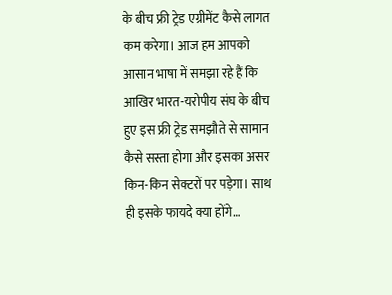के बीच फ्री ट्रेड एग्रीमेंट कैसे लागत कम करेगा। आज हम आपको आसान भाषा में समझा रहे हैं कि आखिर भारत-यरोपीय संघ के बीच हुए इस फ्री ट्रेड समझौते से सामान कैसे सस्ता होगा और इसका असर किन-किन सेक्टरों पर पड़ेगा। साथ ही इसके फायदे क्या होंगे…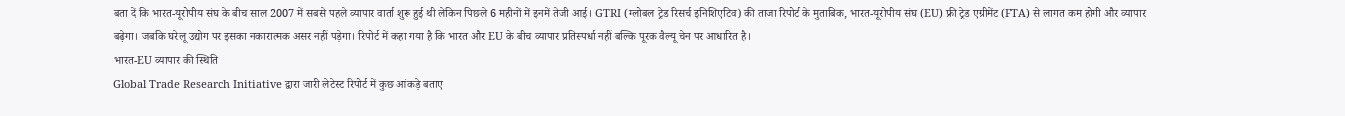बता दें कि भारत-यूरोपीय संघ के बीच साल 2007 में सबसे पहले व्यापार वार्ता शुरू हुई थी लेकिन पिछले 6 महीनों में इनमें तेजी आई। GTRI (ग्लोबल ट्रेड रिसर्च इनिशिएटिव) की ताजा रिपोर्ट के मुताबिक, भारत-यूरोपीय संघ (EU) फ्री ट्रेड एग्रीमेंट (FTA) से लागत कम होगी और व्यापार बढ़ेगा। जबकि घरेलू उद्योग पर इसका नकारात्मक असर नहीं पड़ेगा। रिपोर्ट में कहा गया है कि भारत और EU के बीच व्यापार प्रतिस्पर्धा नहीं बल्कि पूरक वैल्यू चेन पर आधारित है।
भारत-EU व्यापार की स्थिति
Global Trade Research Initiative द्वारा जारी लेटेस्ट रिपोर्ट में कुछ आंकड़े बताए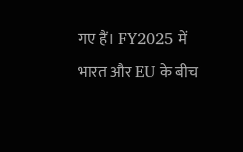गए हैं। FY2025 में भारत और EU के बीच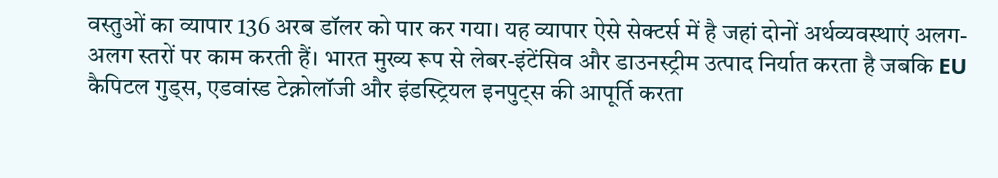वस्तुओं का व्यापार 136 अरब डॉलर को पार कर गया। यह व्यापार ऐसे सेक्टर्स में है जहां दोनों अर्थव्यवस्थाएं अलग-अलग स्तरों पर काम करती हैं। भारत मुख्य रूप से लेबर-इंटेंसिव और डाउनस्ट्रीम उत्पाद निर्यात करता है जबकि EU कैपिटल गुड्स, एडवांस्ड टेक्नोलॉजी और इंडस्ट्रियल इनपुट्स की आपूर्ति करता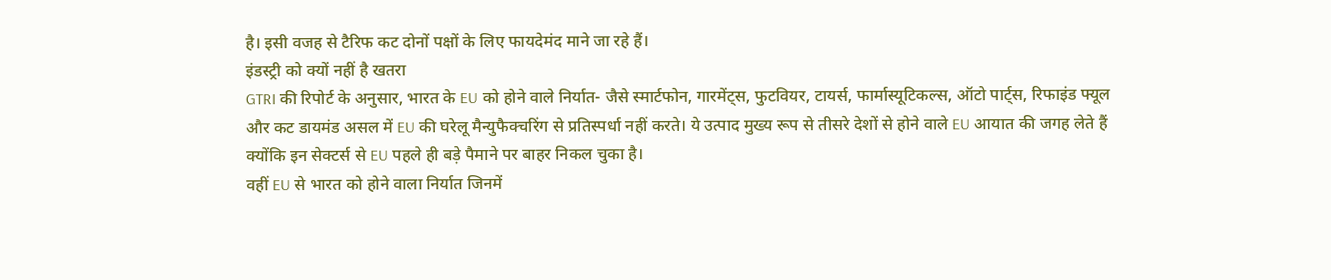है। इसी वजह से टैरिफ कट दोनों पक्षों के लिए फायदेमंद माने जा रहे हैं।
इंडस्ट्री को क्यों नहीं है खतरा
GTRI की रिपोर्ट के अनुसार, भारत के EU को होने वाले निर्यात- जैसे स्मार्टफोन, गारमेंट्स, फुटवियर, टायर्स, फार्मास्यूटिकल्स, ऑटो पार्ट्स, रिफाइंड फ्यूल और कट डायमंड असल में EU की घरेलू मैन्युफैक्चरिंग से प्रतिस्पर्धा नहीं करते। ये उत्पाद मुख्य रूप से तीसरे देशों से होने वाले EU आयात की जगह लेते हैं क्योंकि इन सेक्टर्स से EU पहले ही बड़े पैमाने पर बाहर निकल चुका है।
वहीं EU से भारत को होने वाला निर्यात जिनमें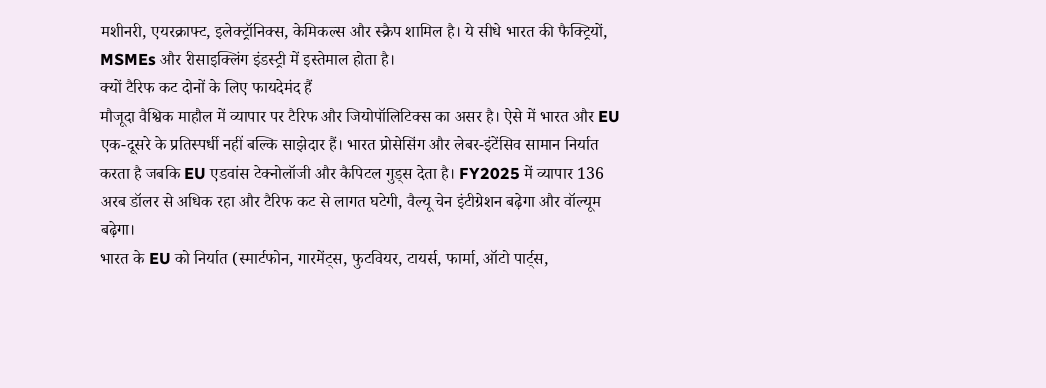मशीनरी, एयरक्राफ्ट, इलेक्ट्रॉनिक्स, केमिकल्स और स्क्रैप शामिल है। ये सीधे भारत की फैक्ट्रियों, MSMEs और रीसाइक्लिंग इंडस्ट्री में इस्तेमाल होता है।
क्यों टैरिफ कट दोनों के लिए फायदेमंद हैं
मौजूदा वैश्विक माहौल में व्यापार पर टैरिफ और जियोपॉलिटिक्स का असर है। ऐसे में भारत और EU एक-दूसरे के प्रतिस्पर्धी नहीं बल्कि साझेदार हैं। भारत प्रोसेसिंग और लेबर-इंटेंसिव सामान निर्यात करता है जबकि EU एडवांस टेक्नोलॉजी और कैपिटल गुड्स देता है। FY2025 में व्यापार 136 अरब डॉलर से अधिक रहा और टैरिफ कट से लागत घटेगी, वैल्यू चेन इंटीग्रेशन बढ़ेगा और वॉल्यूम बढ़ेगा।
भारत के EU को निर्यात (स्मार्टफोन, गारमेंट्स, फुटवियर, टायर्स, फार्मा, ऑटो पार्ट्स,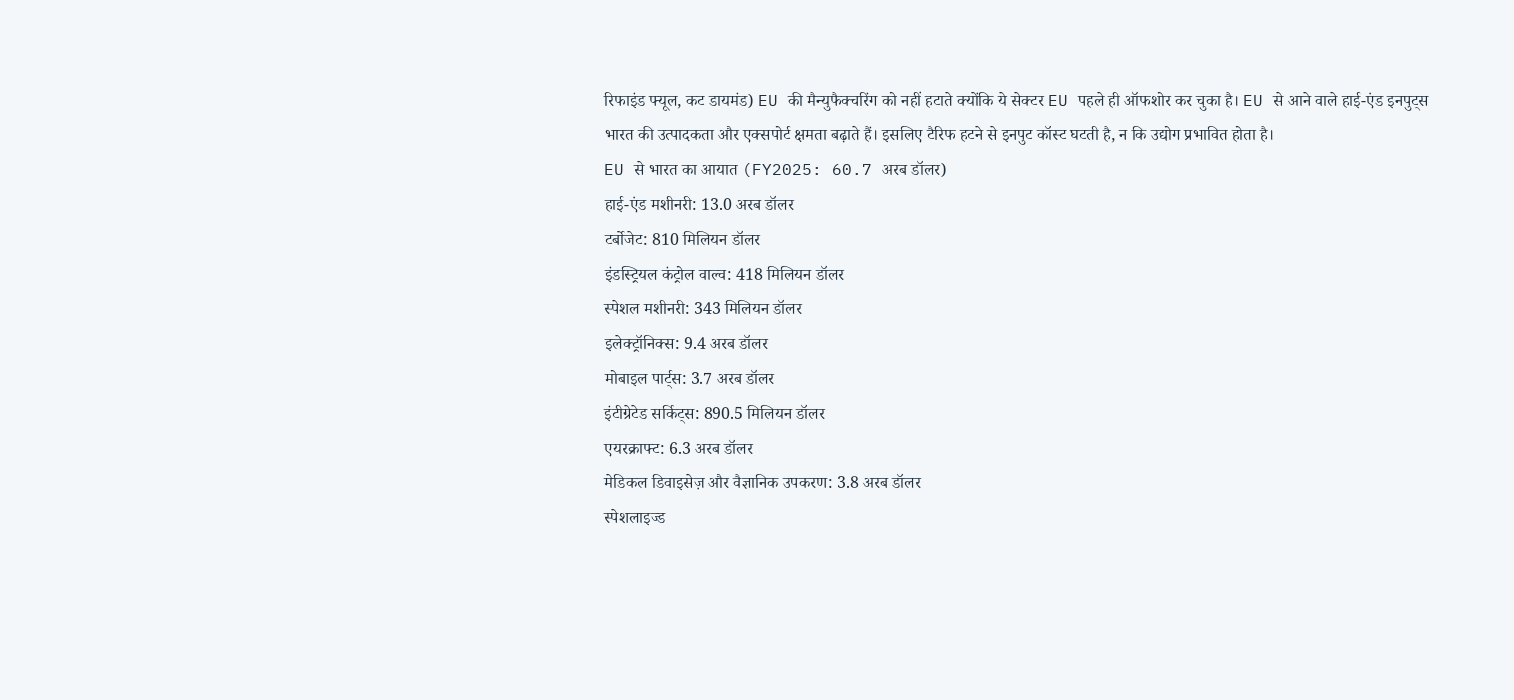रिफाइंड फ्यूल, कट डायमंड) EU की मैन्युफैक्चरिंग को नहीं हटाते क्योंकि ये सेक्टर EU पहले ही ऑफशोर कर चुका है। EU से आने वाले हाई-एंड इनपुट्स भारत की उत्पादकता और एक्सपोर्ट क्षमता बढ़ाते हैं। इसलिए टैरिफ हटने से इनपुट कॉस्ट घटती है, न कि उद्योग प्रभावित होता है।
EU से भारत का आयात (FY2025: 60.7 अरब डॉलर)
हाई-एंड मशीनरी: 13.0 अरब डॉलर
टर्बोजेट: 810 मिलियन डॉलर
इंडस्ट्रियल कंट्रोल वाल्व: 418 मिलियन डॉलर
स्पेशल मशीनरी: 343 मिलियन डॉलर
इलेक्ट्रॉनिक्स: 9.4 अरब डॉलर
मोबाइल पार्ट्स: 3.7 अरब डॉलर
इंटीग्रेटेड सर्किट्स: 890.5 मिलियन डॉलर
एयरक्राफ्ट: 6.3 अरब डॉलर
मेडिकल डिवाइसेज़ और वैज्ञानिक उपकरण: 3.8 अरब डॉलर
स्पेशलाइज्ड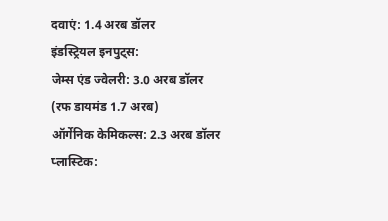दवाएं: 1.4 अरब डॉलर
इंडस्ट्रियल इनपुट्स:
जेम्स एंड ज्वेलरी: 3.0 अरब डॉलर (रफ डायमंड 1.7 अरब)
ऑर्गेनिक केमिकल्स: 2.3 अरब डॉलर
प्लास्टिक: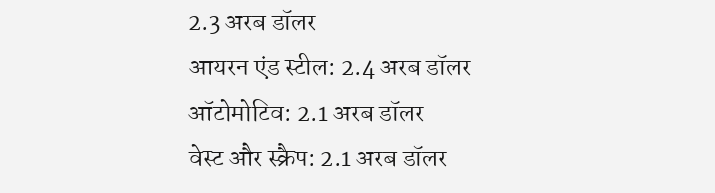2.3 अरब डॉलर
आयरन एंड स्टील: 2.4 अरब डॉलर
ऑटोमोटिव: 2.1 अरब डॉलर
वेस्ट और स्क्रैप: 2.1 अरब डॉलर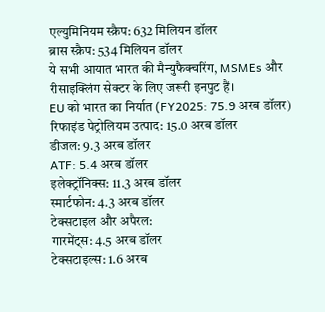एल्युमिनियम स्क्रैप: 632 मिलियन डॉलर
ब्रास स्क्रैप: 534 मिलियन डॉलर
ये सभी आयात भारत की मैन्युफैक्चरिंग, MSMEs और रीसाइक्लिंग सेक्टर के लिए जरूरी इनपुट हैं।
EU को भारत का निर्यात (FY2025: 75.9 अरब डॉलर)
रिफाइंड पेट्रोलियम उत्पाद: 15.0 अरब डॉलर
डीजल: 9.3 अरब डॉलर
ATF: 5.4 अरब डॉलर
इलेक्ट्रॉनिक्स: 11.3 अरब डॉलर
स्मार्टफोन: 4.3 अरब डॉलर
टेक्सटाइल और अपैरल:
गारमेंट्स: 4.5 अरब डॉलर
टेक्सटाइल्स: 1.6 अरब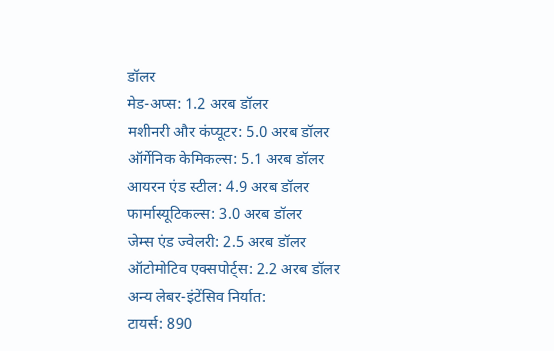डॉलर
मेड-अप्स: 1.2 अरब डॉलर
मशीनरी और कंप्यूटर: 5.0 अरब डॉलर
ऑर्गेनिक केमिकल्स: 5.1 अरब डॉलर
आयरन एंड स्टील: 4.9 अरब डॉलर
फार्मास्यूटिकल्स: 3.0 अरब डॉलर
जेम्स एंड ज्वेलरी: 2.5 अरब डॉलर
ऑटोमोटिव एक्सपोर्ट्स: 2.2 अरब डॉलर
अन्य लेबर-इंटेंसिव निर्यात:
टायर्स: 890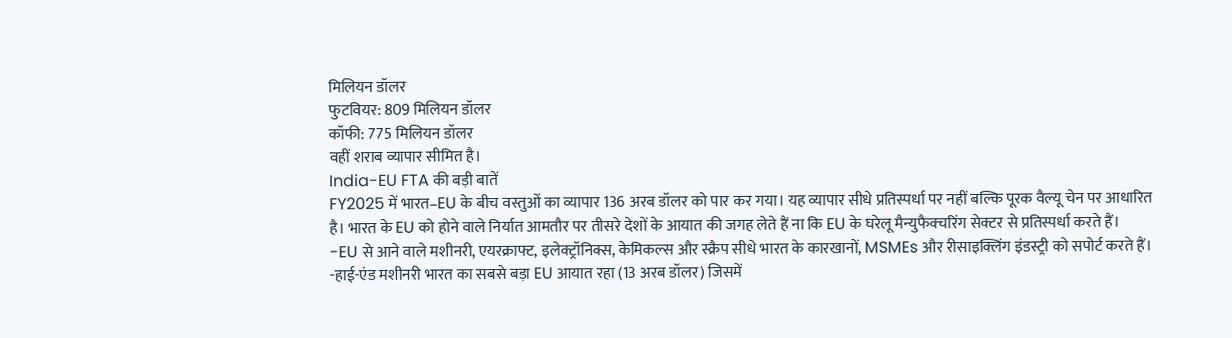मिलियन डॉलर
फुटवियर: 809 मिलियन डॉलर
कॉफी: 775 मिलियन डॉलर
वहीं शराब व्यापार सीमित है।
India-EU FTA की बड़ी बातें
FY2025 में भारत–EU के बीच वस्तुओं का व्यापार 136 अरब डॉलर को पार कर गया। यह व्यापार सीधे प्रतिस्पर्धा पर नहीं बल्कि पूरक वैल्यू चेन पर आधारित है। भारत के EU को होने वाले निर्यात आमतौर पर तीसरे देशों के आयात की जगह लेते हैं ना कि EU के घरेलू मैन्युफैक्चरिंग सेक्टर से प्रतिस्पर्धा करते हैं।
-EU से आने वाले मशीनरी, एयरक्राफ्ट, इलेक्ट्रॉनिक्स, केमिकल्स और स्क्रैप सीधे भारत के कारखानों, MSMEs और रीसाइक्लिंग इंडस्ट्री को सपोर्ट करते हैं।
-हाई-एंड मशीनरी भारत का सबसे बड़ा EU आयात रहा (13 अरब डॉलर) जिसमें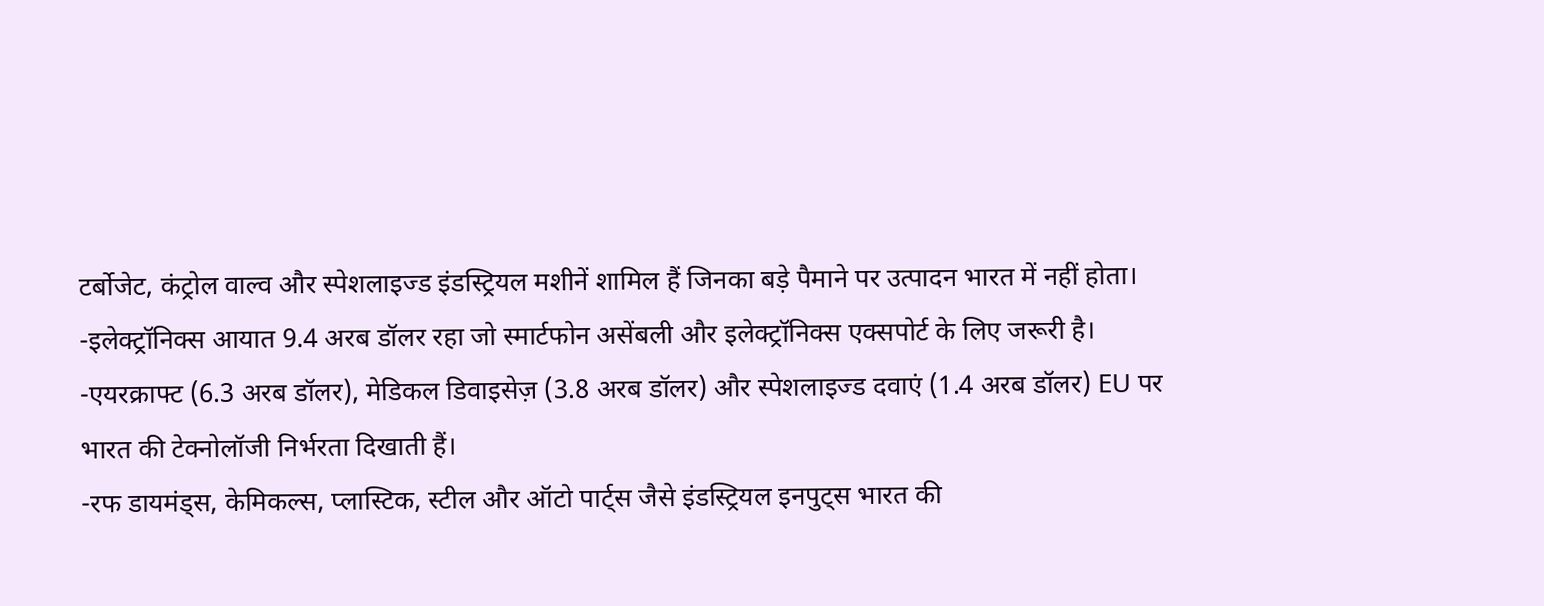टर्बोजेट, कंट्रोल वाल्व और स्पेशलाइज्ड इंडस्ट्रियल मशीनें शामिल हैं जिनका बड़े पैमाने पर उत्पादन भारत में नहीं होता।
-इलेक्ट्रॉनिक्स आयात 9.4 अरब डॉलर रहा जो स्मार्टफोन असेंबली और इलेक्ट्रॉनिक्स एक्सपोर्ट के लिए जरूरी है।
-एयरक्राफ्ट (6.3 अरब डॉलर), मेडिकल डिवाइसेज़ (3.8 अरब डॉलर) और स्पेशलाइज्ड दवाएं (1.4 अरब डॉलर) EU पर भारत की टेक्नोलॉजी निर्भरता दिखाती हैं।
-रफ डायमंड्स, केमिकल्स, प्लास्टिक, स्टील और ऑटो पार्ट्स जैसे इंडस्ट्रियल इनपुट्स भारत की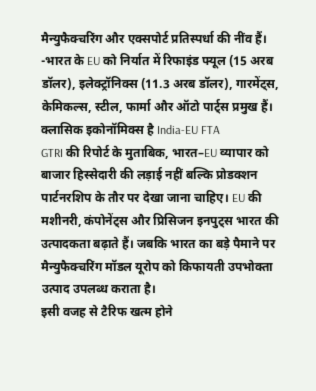मैन्युफैक्चरिंग और एक्सपोर्ट प्रतिस्पर्धा की नींव हैं।
-भारत के EU को निर्यात में रिफाइंड फ्यूल (15 अरब डॉलर), इलेक्ट्रॉनिक्स (11.3 अरब डॉलर), गारमेंट्स, केमिकल्स, स्टील, फार्मा और ऑटो पार्ट्स प्रमुख हैं।
क्लासिक इकोनॉमिक्स है India-EU FTA
GTRI की रिपोर्ट के मुताबिक, भारत–EU व्यापार को बाजार हिस्सेदारी की लड़ाई नहीं बल्कि प्रोडक्शन पार्टनरशिप के तौर पर देखा जाना चाहिए। EU की मशीनरी, कंपोनेंट्स और प्रिसिजन इनपुट्स भारत की उत्पादकता बढ़ाते हैं। जबकि भारत का बड़े पैमाने पर मैन्युफैक्चरिंग मॉडल यूरोप को किफायती उपभोक्ता उत्पाद उपलब्ध कराता है।
इसी वजह से टैरिफ खत्म होने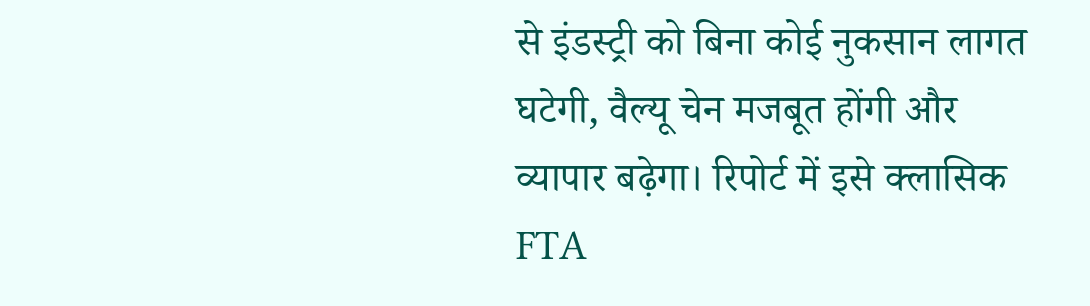से इंडस्ट्री को बिना कोई नुकसान लागत घटेगी, वैल्यू चेन मजबूत होंगी और व्यापार बढ़ेगा। रिपोर्ट में इसे क्लासिक FTA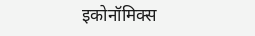इकोनॉमिक्स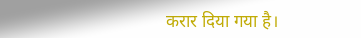करार दिया गया है।